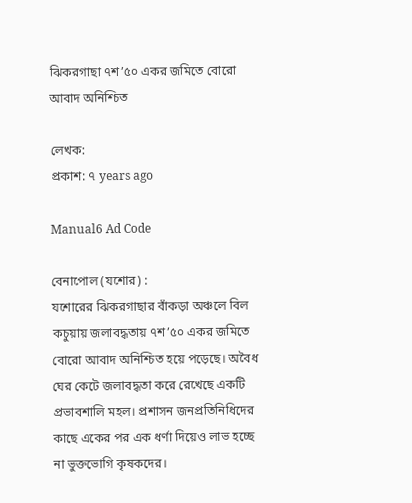ঝিকরগাছা ৭শ’৫০ একর জমিতে বোরো আবাদ অনিশ্চিত

লেখক:
প্রকাশ: ৭ years ago

Manual6 Ad Code

বেনাপোল (যশোর) :
যশোরের ঝিকরগাছার বাঁকড়া অঞ্চলে বিল কচুয়ায় জলাবদ্ধতায় ৭শ’৫০ একর জমিতে বোরো আবাদ অনিশ্চিত হয়ে পড়েছে। অবৈধ ঘের কেটে জলাবদ্ধতা করে রেখেছে একটি প্রভাবশালি মহল। প্রশাসন জনপ্রতিনিধিদের কাছে একের পর এক ধর্ণা দিয়েও লাভ হচ্ছে না ভুক্তভোগি কৃষকদের।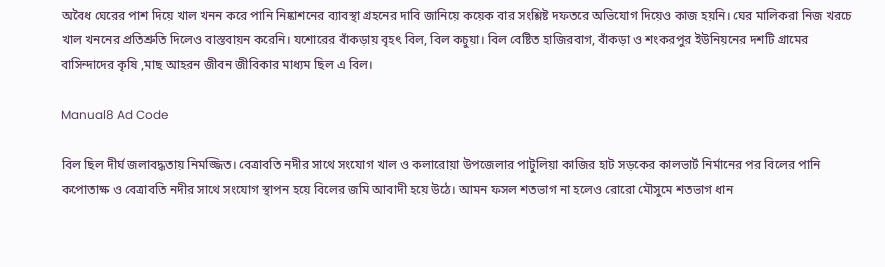অবৈধ ঘেরের পাশ দিয়ে খাল খনন করে পানি নিষ্কাশনের ব্যাবস্থা গ্রহনের দাবি জানিয়ে কয়েক বার সংশ্লিষ্ট দফতরে অভিযোগ দিয়েও কাজ হয়নি। ঘের মালিকরা নিজ খরচে খাল খননের প্রতিশ্রুতি দিলেও বাস্তবায়ন করেনি। যশোরের বাঁকড়ায় বৃহৎ বিল, বিল কচুয়া। বিল বেষ্টিত হাজিরবাগ, বাঁকড়া ও শংকরপুর ইউনিয়নের দশটি গ্রামের বাসিন্দাদের কৃষি ,মাছ আহরন জীবন জীবিকার মাধ্যম ছিল এ বিল।

Manual8 Ad Code

বিল ছিল দীর্ঘ জলাবদ্ধতায় নিমজ্জিত। বেত্রাবতি নদীর সাথে সংযোগ খাল ও কলারোয়া উপজেলার পাটুলিয়া কাজির হাট সড়কের কালভার্ট নির্মানের পর বিলের পানি কপোতাক্ষ ও বেত্রাবতি নদীর সাথে সংযোগ স্থাপন হয়ে বিলের জমি আবাদী হয়ে উঠে। আমন ফসল শতভাগ না হলেও রোরো মৌসুমে শতভাগ ধান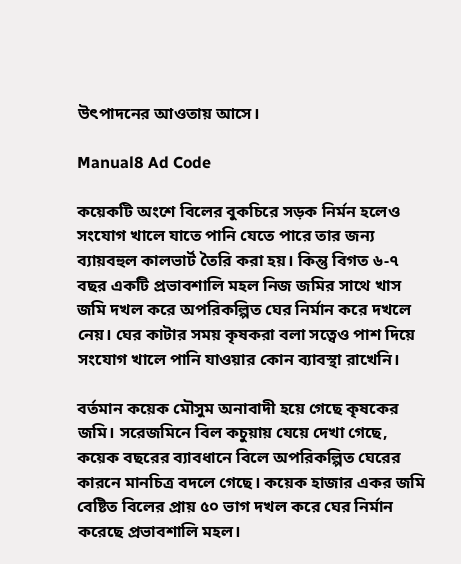উৎপাদনের আওতায় আসে।

Manual8 Ad Code

কয়েকটি অংশে বিলের বুকচিরে সড়ক নির্মন হলেও সংযোগ খালে যাতে পানি যেতে পারে তার জন্য ব্যায়বহুল কালভার্ট তৈরি করা হয়। কিন্তু বিগত ৬-৭ বছর একটি প্রভাবশালি মহল নিজ জমির সাথে খাস জমি দখল করে অপরিকল্পিত ঘের নির্মান করে দখলে নেয়। ঘের কাটার সময় কৃষকরা বলা সত্বেও পাশ দিয়ে সংযোগ খালে পানি যাওয়ার কোন ব্যাবস্থা রাখেনি।

বর্তমান কয়েক মৌসুম অনাবাদী হয়ে গেছে কৃষকের জমি। সরেজমিনে বিল কচুয়ায় যেয়ে দেখা গেছে, কয়েক বছরের ব্যাবধানে বিলে অপরিকল্পিত ঘেরের কারনে মানচিত্র বদলে গেছে। কয়েক হাজার একর জমি বেষ্টিত বিলের প্রায় ৫০ ভাগ দখল করে ঘের নির্মান করেছে প্রভাবশালি মহল।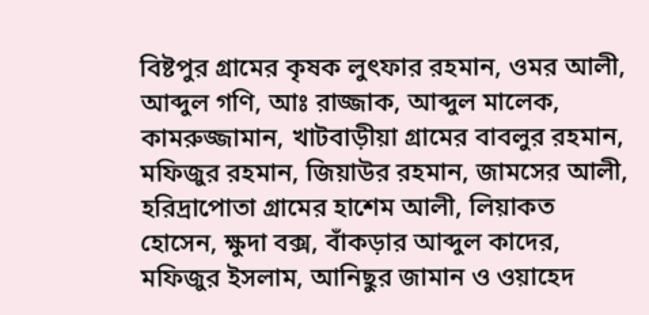বিষ্টপুর গ্রামের কৃষক লুৎফার রহমান, ওমর আলী, আব্দুল গণি, আঃ রাজ্জাক, আব্দুল মালেক, কামরুজ্জামান, খাটবাড়ীয়া গ্রামের বাবলুর রহমান, মফিজুর রহমান, জিয়াউর রহমান, জামসের আলী, হরিদ্রাপোতা গ্রামের হাশেম আলী, লিয়াকত হোসেন, ক্ষুদা বক্স, বাঁকড়ার আব্দুল কাদের, মফিজুর ইসলাম, আনিছুর জামান ও ওয়াহেদ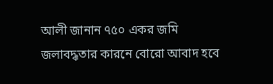আলী জানান ৭৫০ একর জমি জলাবদ্ধতার কারনে বোরো আবাদ হবে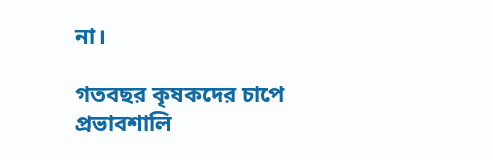না।

গতবছর কৃষকদের চাপে প্রভাবশালি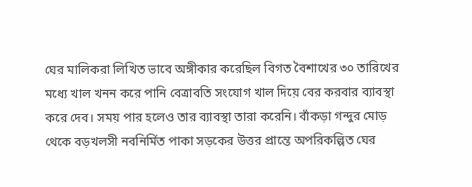ঘের মালিকরা লিখিত ভাবে অঙ্গীকার করেছিল বিগত বৈশাখের ৩০ তারিখের মধ্যে খাল খনন করে পানি বেত্রাবতি সংযোগ খাল দিয়ে বের করবার ব্যাবস্থা করে দেব। সময় পার হলেও তার ব্যাবস্থা তারা করেনি। বাঁকড়া গন্দুর মোড় থেকে বড়খলসী নবনির্মিত পাকা সড়কের উত্তর প্রান্তে অপরিকল্পিত ঘের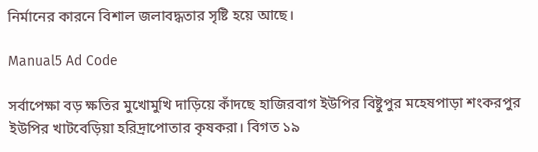নির্মানের কারনে বিশাল জলাবদ্ধতার সৃষ্টি হয়ে আছে।

Manual5 Ad Code

সর্বাপেক্ষা বড় ক্ষতির মুখোমুখি দাড়িয়ে কাঁদছে হাজিরবাগ ইউপির বিষ্টুপুর মহেষপাড়া শংকরপুর ইউপির খাটবেড়িয়া হরিদ্রাপোতার কৃষকরা। বিগত ১৯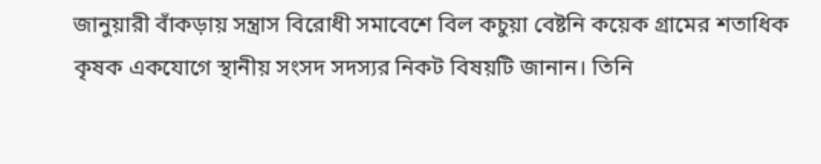জানুয়ারী বাঁকড়ায় সন্ত্রাস বিরোধী সমাবেশে বিল কচুয়া বেষ্টনি কয়েক গ্রামের শতাধিক কৃষক একযোগে স্থানীয় সংসদ সদস্যর নিকট বিষয়টি জানান। তিনি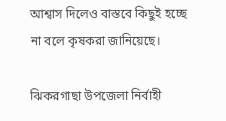আশ্বাস দিলেও বাস্তবে কিছুই হচ্ছে না বলে কৃষকরা জানিয়েছে।

ঝিকরগাছা উপজেলা নির্বাহী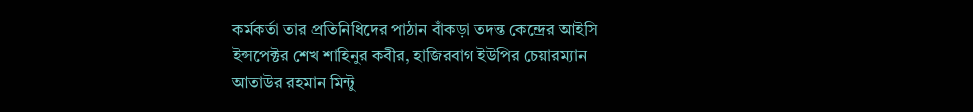কর্মকর্তা তার প্রতিনিধিদের পাঠান বাঁকড়া তদন্ত কেন্দ্রের আইসি ইন্সপেক্টর শেখ শাহিনুর কবীর, হাজিরবাগ ইউপির চেয়ারম্যান আতাউর রহমান মিন্টু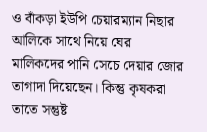ও বাঁকড়া ইউপি চেয়ারম্যান নিছার আলিকে সাথে নিয়ে ঘের মালিকদের পানি সেচে দেয়ার জোর তাগাদা দিয়েছেন। কিন্তু কৃষকরা তাতে সন্তুষ্ট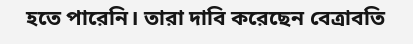হতে পারেনি। তারা দাবি করেছেন বেত্রাবতি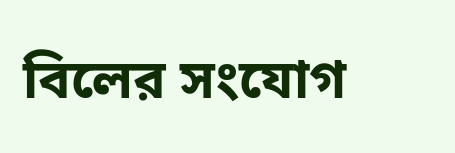বিলের সংযোগ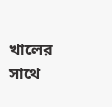খালের সাথে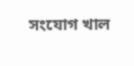সংযোগ খাল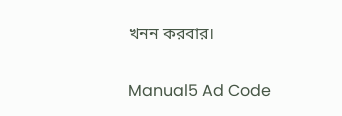খনন করবার।

Manual5 Ad Code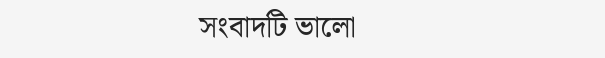সংবাদটি ভালো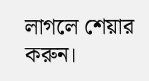লাগলে শেয়ার করুন।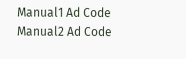Manual1 Ad Code
Manual2 Ad Code